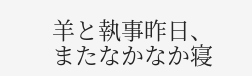羊と執事昨日、またなかなか寝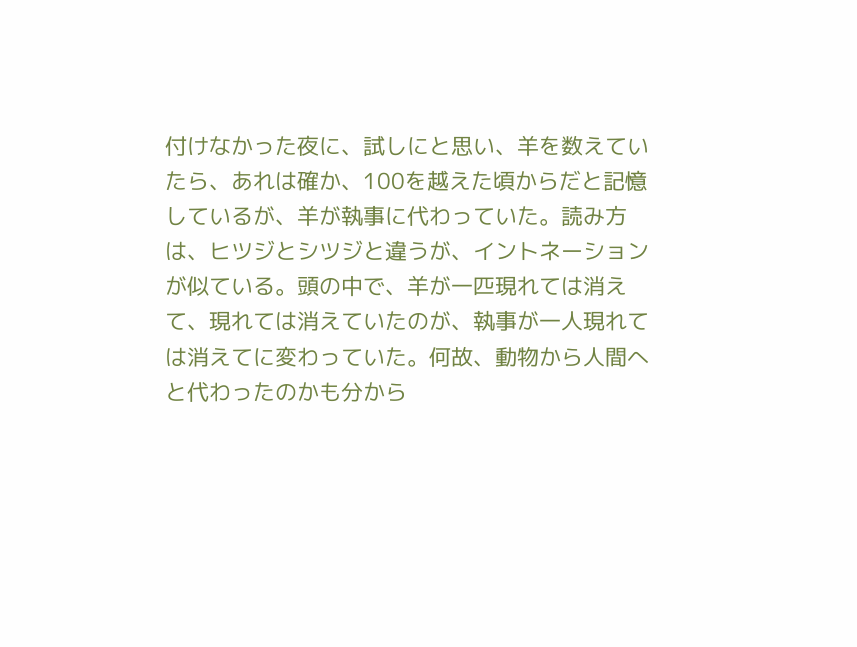付けなかった夜に、試しにと思い、羊を数えていたら、あれは確か、100を越えた頃からだと記憶しているが、羊が執事に代わっていた。読み方は、ヒツジとシツジと違うが、イントネーションが似ている。頭の中で、羊が一匹現れては消えて、現れては消えていたのが、執事が一人現れては消えてに変わっていた。何故、動物から人間へと代わったのかも分から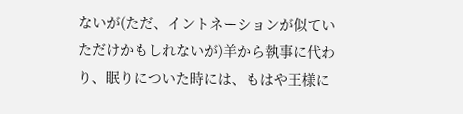ないが(ただ、イントネーションが似ていただけかもしれないが)羊から執事に代わり、眠りについた時には、もはや王様に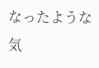なったような気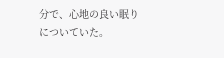分で、心地の良い眠りについていた。